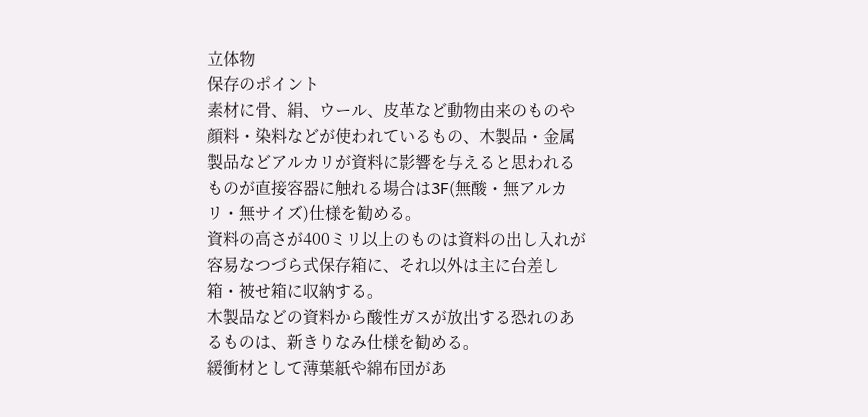立体物
保存のポイント
素材に骨、絹、ウール、皮革など動物由来のものや顔料・染料などが使われているもの、木製品・金属製品などアルカリが資料に影響を与えると思われるものが直接容器に触れる場合は3F(無酸・無アルカリ・無サイズ)仕様を勧める。
資料の高さが400ミリ以上のものは資料の出し入れが容易なつづら式保存箱に、それ以外は主に台差し箱・被せ箱に収納する。
木製品などの資料から酸性ガスが放出する恐れのあるものは、新きりなみ仕様を勧める。
緩衝材として薄葉紙や綿布団があ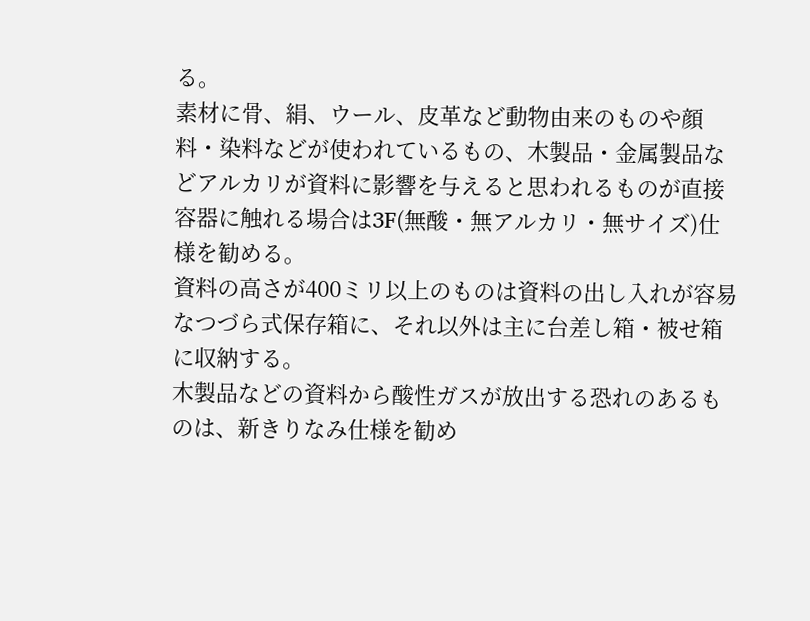る。
素材に骨、絹、ウール、皮革など動物由来のものや顔料・染料などが使われているもの、木製品・金属製品などアルカリが資料に影響を与えると思われるものが直接容器に触れる場合は3F(無酸・無アルカリ・無サイズ)仕様を勧める。
資料の高さが400ミリ以上のものは資料の出し入れが容易なつづら式保存箱に、それ以外は主に台差し箱・被せ箱に収納する。
木製品などの資料から酸性ガスが放出する恐れのあるものは、新きりなみ仕様を勧め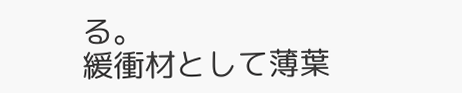る。
緩衝材として薄葉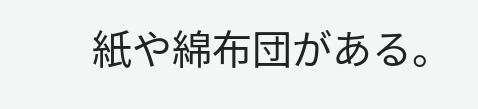紙や綿布団がある。